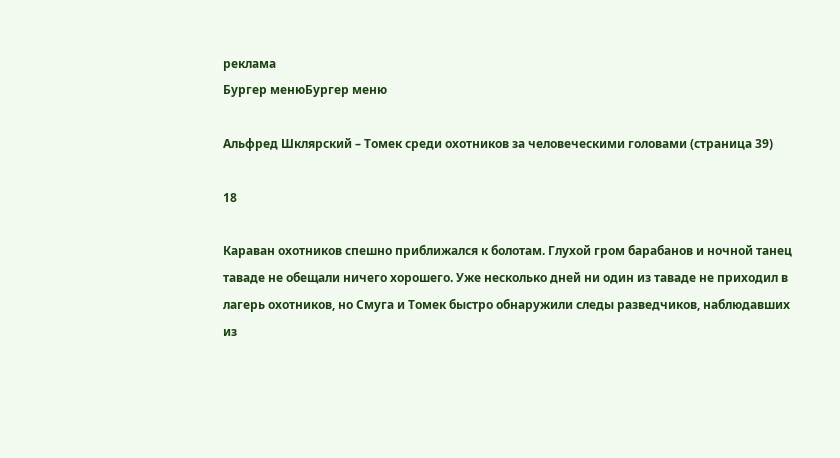реклама
Бургер менюБургер меню

Альфред Шклярский – Томек среди охотников за человеческими головами (страница 39)

18

Караван охотников спешно приближался к болотам. Глухой гром барабанов и ночной танец таваде не обещали ничего хорошего. Уже несколько дней ни один из таваде не приходил в лагерь охотников, но Смуга и Томек быстро обнаружили следы разведчиков, наблюдавших из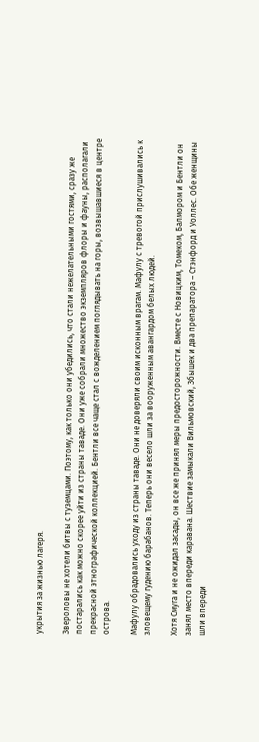укрытия за жизнью лагеря.

Звероловы не хотели битвы с туземцами. Поэтому, как только они убедились, что стали нежелательными гостями, сразу же постарались как можно скорее уйти из страны таваде. Они уже собрали множество экземпляров флоры и фауны, располагали прекрасной этнографической коллекцией. Бентли все чаще стал с вожделением поглядывать на горы, возвышавшиеся в центре острова.

Мафулу обрадовались уходу из страны таваде. Они не доверяли своим исконным врагам. Мафулу с тревогой прислушивались к зловещему гудению барабанов. Теперь они весело шли за вооруженным авангардом белых людей.

Хотя Смуга и не ожидал засады, он все же принял меры предосторожности. Вместе с Новицким, Томеком, Балмором и Бентли он занял место впереди каравана. Шествие замыкали Вильмовский, Збышек и два препаратора – Стэнфорд и Уоллес. Обе женщины шли впереди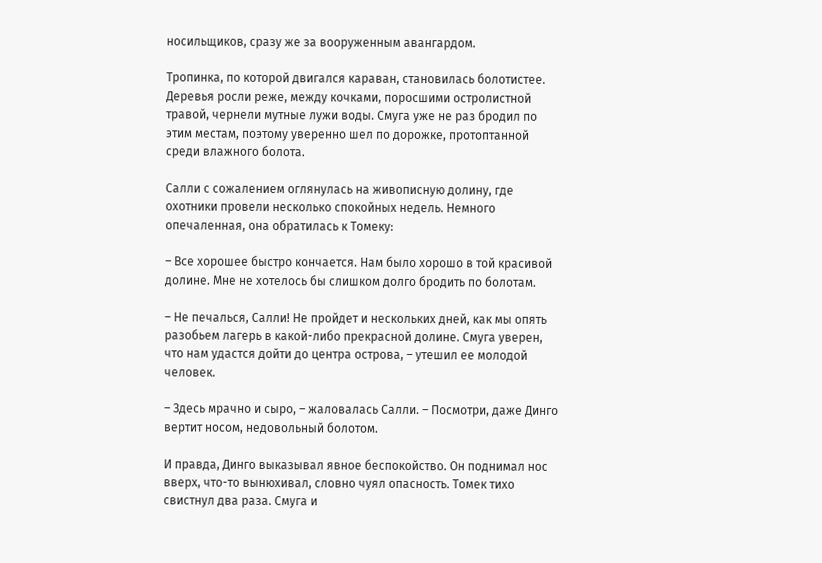носильщиков, сразу же за вооруженным авангардом.

Тропинка, по которой двигался караван, становилась болотистее. Деревья росли реже, между кочками, поросшими остролистной травой, чернели мутные лужи воды. Смуга уже не раз бродил по этим местам, поэтому уверенно шел по дорожке, протоптанной среди влажного болота.

Салли с сожалением оглянулась на живописную долину, где охотники провели несколько спокойных недель. Немного опечаленная, она обратилась к Томеку:

– Все хорошее быстро кончается. Нам было хорошо в той красивой долине. Мне не хотелось бы слишком долго бродить по болотам.

– Не печалься, Салли! Не пройдет и нескольких дней, как мы опять разобьем лагерь в какой-либо прекрасной долине. Смуга уверен, что нам удастся дойти до центра острова, – утешил ее молодой человек.

– Здесь мрачно и сыро, – жаловалась Салли. – Посмотри, даже Динго вертит носом, недовольный болотом.

И правда, Динго выказывал явное беспокойство. Он поднимал нос вверх, что-то вынюхивал, словно чуял опасность. Томек тихо свистнул два раза. Смуга и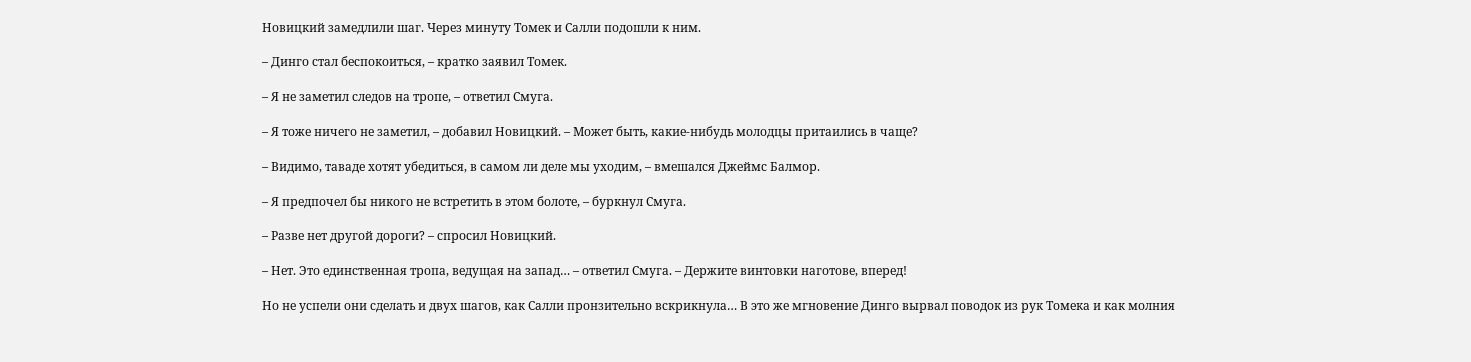Новицкий замедлили шаг. Через минуту Томек и Салли подошли к ним.

– Динго стал беспокоиться, – кратко заявил Томек.

– Я не заметил следов на тропе, – ответил Смуга.

– Я тоже ничего не заметил, – добавил Новицкий. – Может быть, какие-нибудь молодцы притаились в чаще?

– Видимо, таваде хотят убедиться, в самом ли деле мы уходим, – вмешался Джеймс Балмор.

– Я предпочел бы никого не встретить в этом болоте, – буркнул Смуга.

– Разве нет другой дороги? – спросил Новицкий.

– Нет. Это единственная тропа, ведущая на запад… – ответил Смуга. – Держите винтовки наготове, вперед!

Но не успели они сделать и двух шагов, как Салли пронзительно вскрикнула… В это же мгновение Динго вырвал поводок из рук Томека и как молния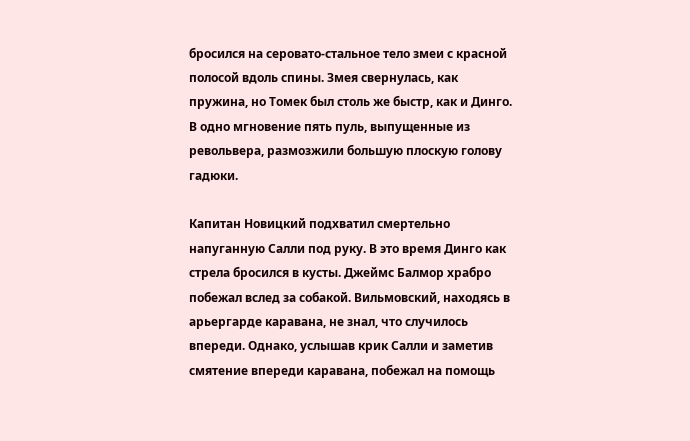бросился на серовато-стальное тело змеи с красной полосой вдоль спины. Змея свернулась, как пружина, но Томек был столь же быстр, как и Динго. В одно мгновение пять пуль, выпущенные из револьвера, размозжили большую плоскую голову гадюки.

Капитан Новицкий подхватил смертельно напуганную Салли под руку. В это время Динго как стрела бросился в кусты. Джеймс Балмор храбро побежал вслед за собакой. Вильмовский, находясь в арьергарде каравана, не знал, что случилось впереди. Однако, услышав крик Салли и заметив смятение впереди каравана, побежал на помощь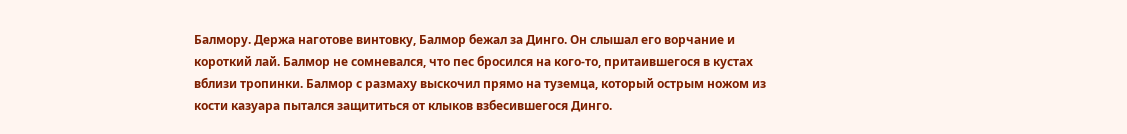Балмору. Держа наготове винтовку, Балмор бежал за Динго. Он слышал его ворчание и короткий лай. Балмор не сомневался, что пес бросился на кого-то, притаившегося в кустах вблизи тропинки. Балмор с размаху выскочил прямо на туземца, который острым ножом из кости казуара пытался защититься от клыков взбесившегося Динго.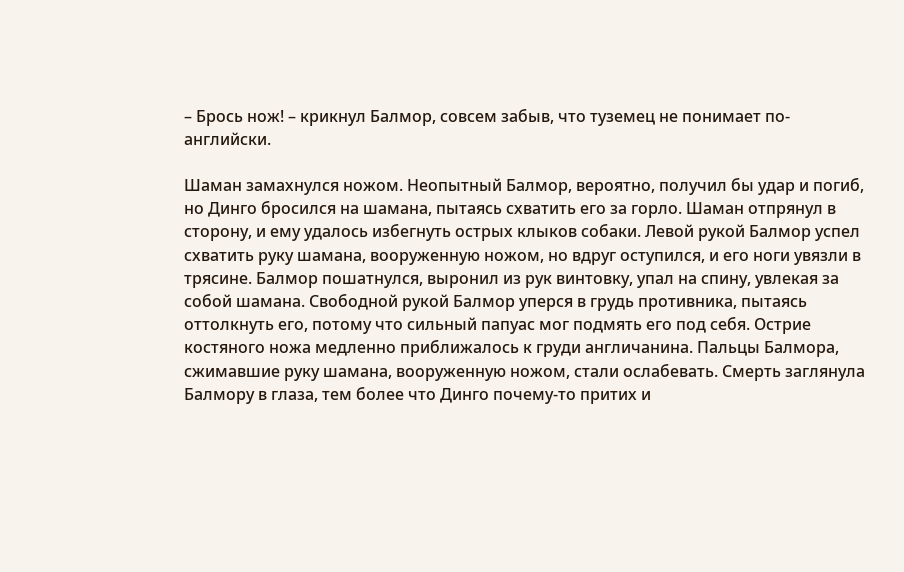– Брось нож! – крикнул Балмор, совсем забыв, что туземец не понимает по-английски.

Шаман замахнулся ножом. Неопытный Балмор, вероятно, получил бы удар и погиб, но Динго бросился на шамана, пытаясь схватить его за горло. Шаман отпрянул в сторону, и ему удалось избегнуть острых клыков собаки. Левой рукой Балмор успел схватить руку шамана, вооруженную ножом, но вдруг оступился, и его ноги увязли в трясине. Балмор пошатнулся, выронил из рук винтовку, упал на спину, увлекая за собой шамана. Свободной рукой Балмор уперся в грудь противника, пытаясь оттолкнуть его, потому что сильный папуас мог подмять его под себя. Острие костяного ножа медленно приближалось к груди англичанина. Пальцы Балмора, сжимавшие руку шамана, вооруженную ножом, стали ослабевать. Смерть заглянула Балмору в глаза, тем более что Динго почему-то притих и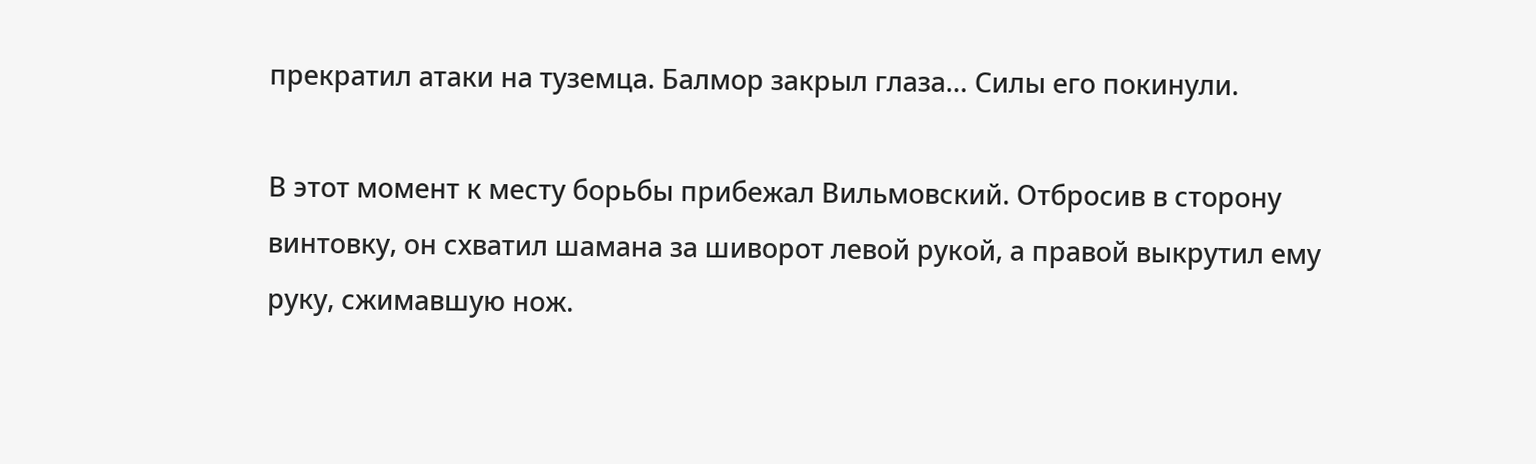прекратил атаки на туземца. Балмор закрыл глаза… Силы его покинули.

В этот момент к месту борьбы прибежал Вильмовский. Отбросив в сторону винтовку, он схватил шамана за шиворот левой рукой, а правой выкрутил ему руку, сжимавшую нож.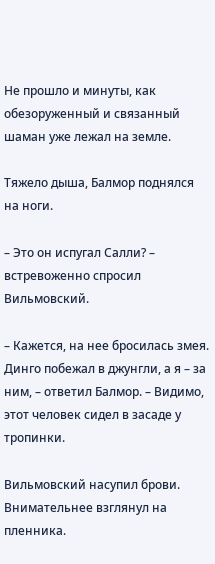Не прошло и минуты, как обезоруженный и связанный шаман уже лежал на земле.

Тяжело дыша, Балмор поднялся на ноги.

– Это он испугал Салли? – встревоженно спросил Вильмовский.

– Кажется, на нее бросилась змея. Динго побежал в джунгли, а я – за ним, – ответил Балмор. – Видимо, этот человек сидел в засаде у тропинки.

Вильмовский насупил брови. Внимательнее взглянул на пленника.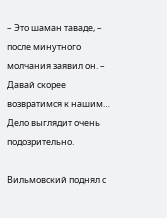– Это шаман таваде, – после минутного молчания заявил он. – Давай скорее возвратимся к нашим… Дело выглядит очень подозрительно.

Вильмовский поднял с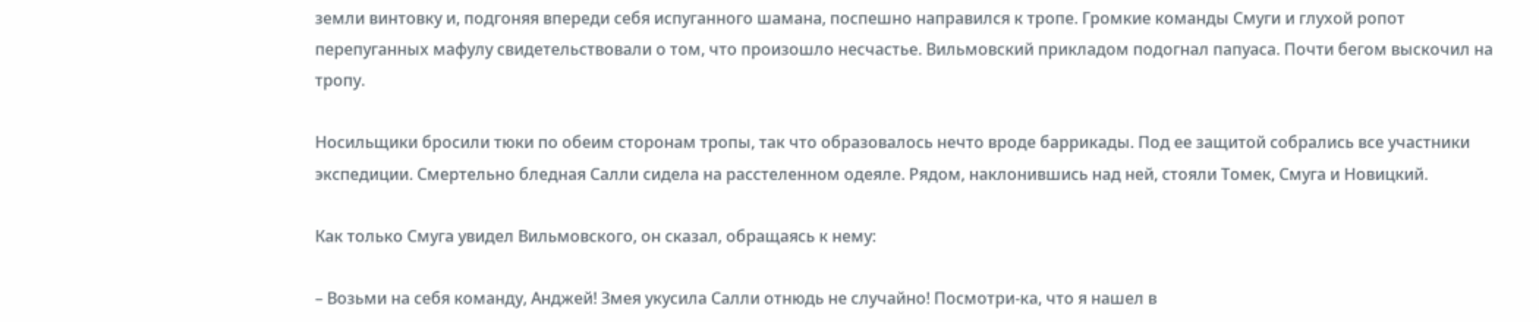земли винтовку и, подгоняя впереди себя испуганного шамана, поспешно направился к тропе. Громкие команды Смуги и глухой ропот перепуганных мафулу свидетельствовали о том, что произошло несчастье. Вильмовский прикладом подогнал папуаса. Почти бегом выскочил на тропу.

Носильщики бросили тюки по обеим сторонам тропы, так что образовалось нечто вроде баррикады. Под ее защитой собрались все участники экспедиции. Смертельно бледная Салли сидела на расстеленном одеяле. Рядом, наклонившись над ней, стояли Томек, Смуга и Новицкий.

Как только Смуга увидел Вильмовского, он сказал, обращаясь к нему:

– Возьми на себя команду, Анджей! Змея укусила Салли отнюдь не случайно! Посмотри-ка, что я нашел в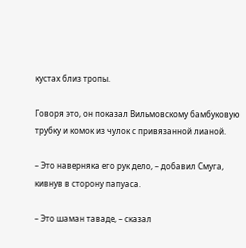кустах близ тропы.

Говоря это, он показал Вильмовскому бамбуковую трубку и комок из чулок с привязанной лианой.

– Это наверняка его рук дело, – добавил Смуга, кивнув в сторону папуаса.

– Это шаман таваде, – сказал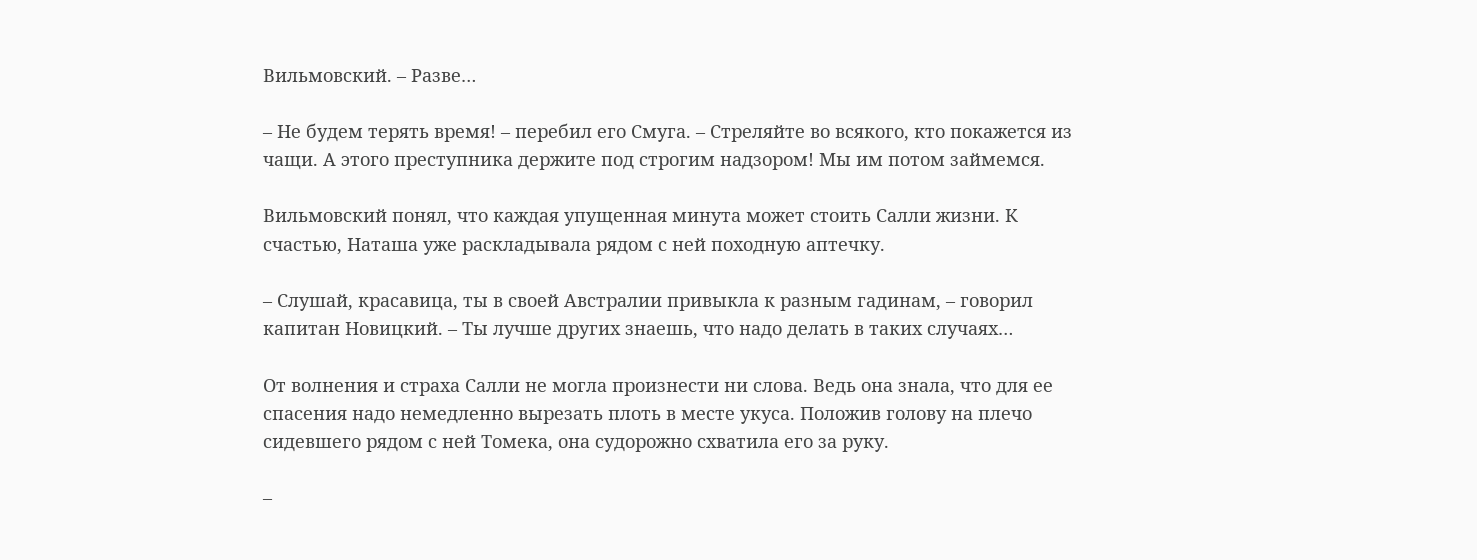Вильмовский. – Разве…

– Не будем терять время! – перебил его Смуга. – Стреляйте во всякого, кто покажется из чащи. А этого преступника держите под строгим надзором! Мы им потом займемся.

Вильмовский понял, что каждая упущенная минута может стоить Салли жизни. К счастью, Наташа уже раскладывала рядом с ней походную аптечку.

– Слушай, красавица, ты в своей Австралии привыкла к разным гадинам, – говорил капитан Новицкий. – Ты лучше других знаешь, что надо делать в таких случаях…

От волнения и страха Салли не могла произнести ни слова. Ведь она знала, что для ее спасения надо немедленно вырезать плоть в месте укуса. Положив голову на плечо сидевшего рядом с ней Томека, она судорожно схватила его за руку.

–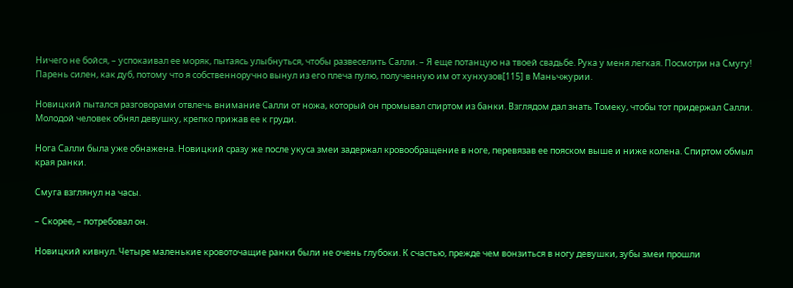Ничего не бойся, – успокаивал ее моряк, пытаясь улыбнуться, чтобы развеселить Салли. – Я еще потанцую на твоей свадьбе. Рука у меня легкая. Посмотри на Смугу! Парень силен, как дуб, потому что я собственноручно вынул из его плеча пулю, полученную им от хунхузов[115] в Маньчжурии.

Новицкий пытался разговорами отвлечь внимание Салли от ножа, который он промывал спиртом из банки. Взглядом дал знать Томеку, чтобы тот придержал Салли. Молодой человек обнял девушку, крепко прижав ее к груди.

Нога Салли была уже обнажена. Новицкий сразу же после укуса змеи задержал кровообращение в ноге, перевязав ее пояском выше и ниже колена. Спиртом обмыл края ранки.

Смуга взглянул на часы.

– Скорее, – потребовал он.

Новицкий кивнул. Четыре маленькие кровоточащие ранки были не очень глубоки. К счастью, прежде чем вонзиться в ногу девушки, зубы змеи прошли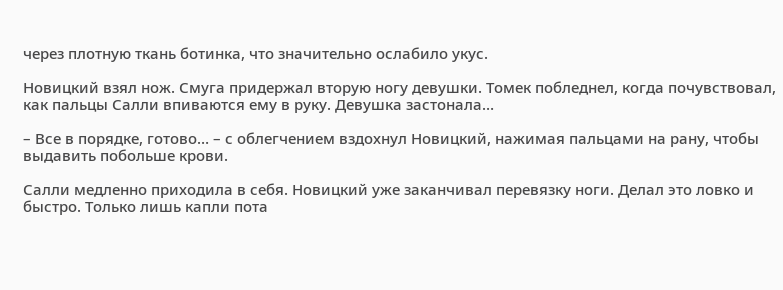через плотную ткань ботинка, что значительно ослабило укус.

Новицкий взял нож. Смуга придержал вторую ногу девушки. Томек побледнел, когда почувствовал, как пальцы Салли впиваются ему в руку. Девушка застонала…

– Все в порядке, готово… – с облегчением вздохнул Новицкий, нажимая пальцами на рану, чтобы выдавить побольше крови.

Салли медленно приходила в себя. Новицкий уже заканчивал перевязку ноги. Делал это ловко и быстро. Только лишь капли пота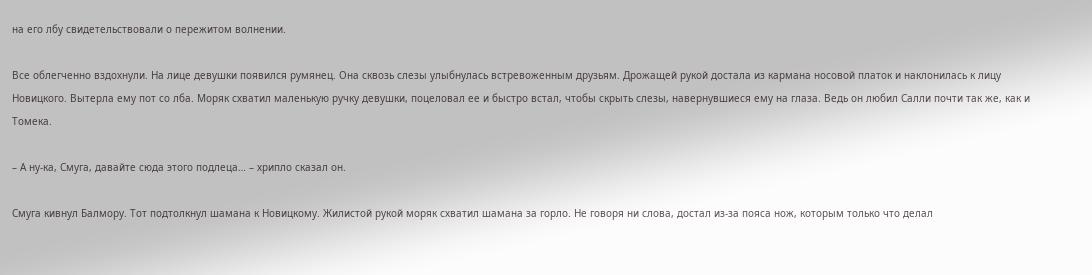на его лбу свидетельствовали о пережитом волнении.

Все облегченно вздохнули. На лице девушки появился румянец. Она сквозь слезы улыбнулась встревоженным друзьям. Дрожащей рукой достала из кармана носовой платок и наклонилась к лицу Новицкого. Вытерла ему пот со лба. Моряк схватил маленькую ручку девушки, поцеловал ее и быстро встал, чтобы скрыть слезы, навернувшиеся ему на глаза. Ведь он любил Салли почти так же, как и Томека.

– А ну-ка, Смуга, давайте сюда этого подлеца… – хрипло сказал он.

Смуга кивнул Балмору. Тот подтолкнул шамана к Новицкому. Жилистой рукой моряк схватил шамана за горло. Не говоря ни слова, достал из-за пояса нож, которым только что делал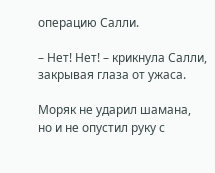операцию Салли.

– Нет! Нет! – крикнула Салли, закрывая глаза от ужаса.

Моряк не ударил шамана, но и не опустил руку с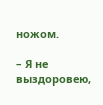ножом.

– Я не выздоровею,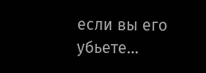если вы его убьете…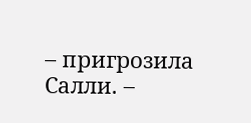– пригрозила Салли. –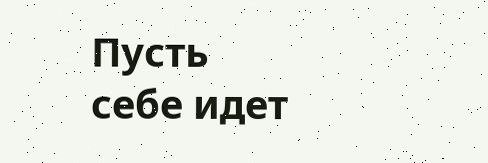Пусть себе идет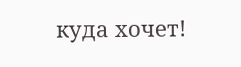куда хочет!